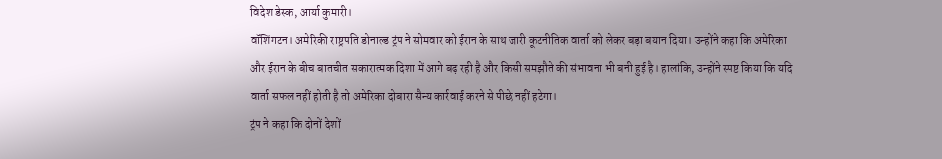विदेश डेस्क, आर्या कुमारी।
वॉशिंगटन। अमेरिकी राष्ट्रपति डोनाल्ड ट्रंप ने सोमवार को ईरान के साथ जारी कूटनीतिक वार्ता को लेकर बड़ा बयान दिया। उन्होंने कहा कि अमेरिका और ईरान के बीच बातचीत सकारात्मक दिशा में आगे बढ़ रही है और किसी समझौते की संभावना भी बनी हुई है। हालांकि, उन्होंने स्पष्ट किया कि यदि वार्ता सफल नहीं होती है तो अमेरिका दोबारा सैन्य कार्रवाई करने से पीछे नहीं हटेगा।
ट्रंप ने कहा कि दोनों देशों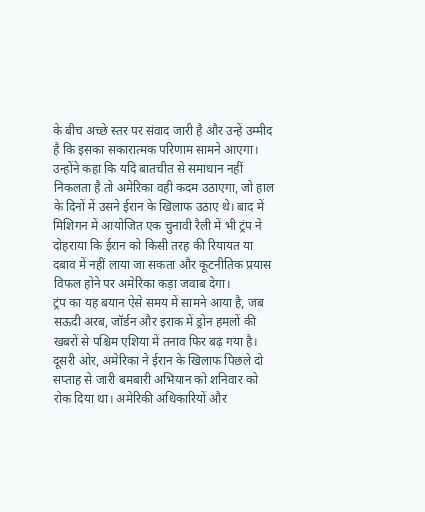के बीच अच्छे स्तर पर संवाद जारी है और उन्हें उम्मीद है कि इसका सकारात्मक परिणाम सामने आएगा। उन्होंने कहा कि यदि बातचीत से समाधान नहीं निकलता है तो अमेरिका वही कदम उठाएगा, जो हाल के दिनों में उसने ईरान के खिलाफ उठाए थे। बाद में मिशिगन में आयोजित एक चुनावी रैली में भी ट्रंप ने दोहराया कि ईरान को किसी तरह की रियायत या दबाव में नहीं लाया जा सकता और कूटनीतिक प्रयास विफल होने पर अमेरिका कड़ा जवाब देगा।
ट्रंप का यह बयान ऐसे समय में सामने आया है, जब सऊदी अरब, जॉर्डन और इराक में ड्रोन हमलों की खबरों से पश्चिम एशिया में तनाव फिर बढ़ गया है। दूसरी ओर, अमेरिका ने ईरान के खिलाफ पिछले दो सप्ताह से जारी बमबारी अभियान को शनिवार को रोक दिया था। अमेरिकी अधिकारियों और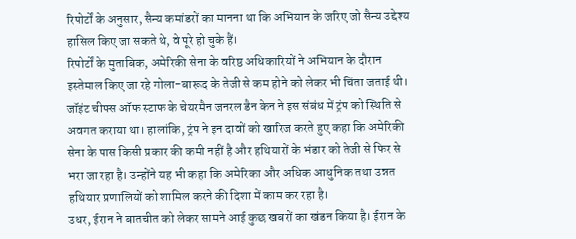रिपोर्टों के अनुसार, सैन्य कमांडरों का मानना था कि अभियान के जरिए जो सैन्य उद्देश्य हासिल किए जा सकते थे, वे पूरे हो चुके हैं।
रिपोर्टों के मुताबिक, अमेरिकी सेना के वरिष्ठ अधिकारियों ने अभियान के दौरान इस्तेमाल किए जा रहे गोला-बारूद के तेजी से कम होने को लेकर भी चिंता जताई थी। जॉइंट चीफ्स ऑफ स्टाफ के चेयरमैन जनरल डैन केन ने इस संबंध में ट्रंप को स्थिति से अवगत कराया था। हालांकि, ट्रंप ने इन दावों को खारिज करते हुए कहा कि अमेरिकी सेना के पास किसी प्रकार की कमी नहीं है और हथियारों के भंडार को तेजी से फिर से भरा जा रहा है। उन्होंने यह भी कहा कि अमेरिका और अधिक आधुनिक तथा उन्नत हथियार प्रणालियों को शामिल करने की दिशा में काम कर रहा है।
उधर, ईरान ने बातचीत को लेकर सामने आई कुछ खबरों का खंडन किया है। ईरान के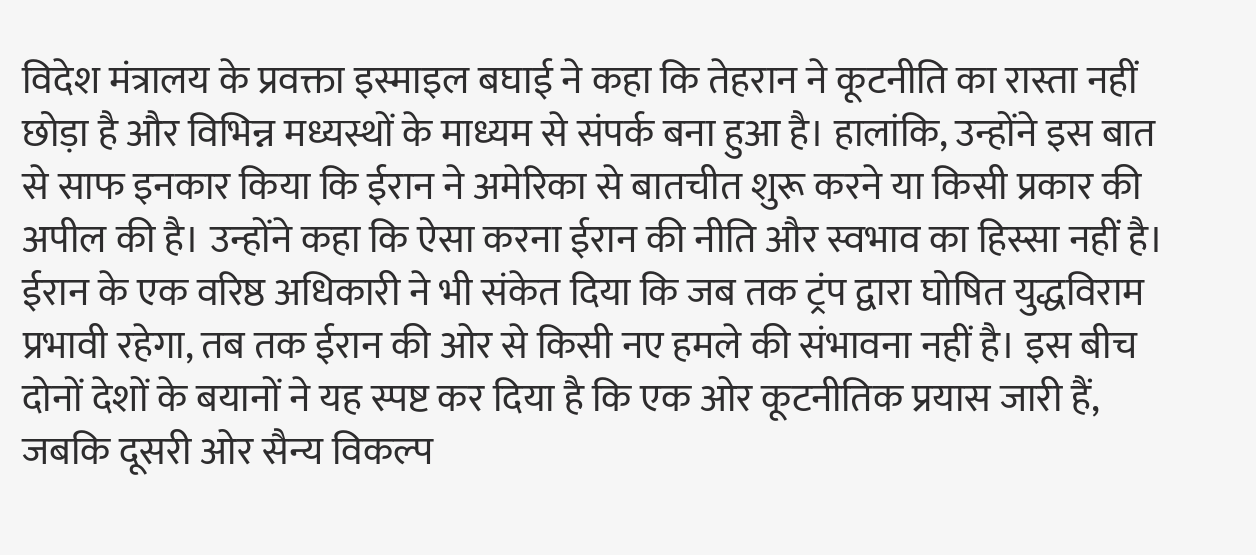विदेश मंत्रालय के प्रवक्ता इस्माइल बघाई ने कहा कि तेहरान ने कूटनीति का रास्ता नहीं छोड़ा है और विभिन्न मध्यस्थों के माध्यम से संपर्क बना हुआ है। हालांकि, उन्होंने इस बात से साफ इनकार किया कि ईरान ने अमेरिका से बातचीत शुरू करने या किसी प्रकार की अपील की है। उन्होंने कहा कि ऐसा करना ईरान की नीति और स्वभाव का हिस्सा नहीं है।
ईरान के एक वरिष्ठ अधिकारी ने भी संकेत दिया कि जब तक ट्रंप द्वारा घोषित युद्धविराम प्रभावी रहेगा, तब तक ईरान की ओर से किसी नए हमले की संभावना नहीं है। इस बीच दोनों देशों के बयानों ने यह स्पष्ट कर दिया है कि एक ओर कूटनीतिक प्रयास जारी हैं, जबकि दूसरी ओर सैन्य विकल्प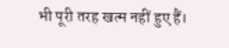भी पूरी तरह खत्म नहीं हुए हैं।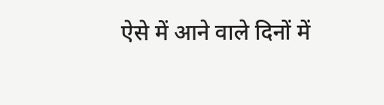ऐसे में आने वाले दिनों में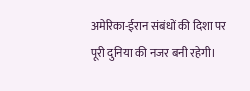अमेरिका-ईरान संबंधों की दिशा पर पूरी दुनिया की नजर बनी रहेगी।